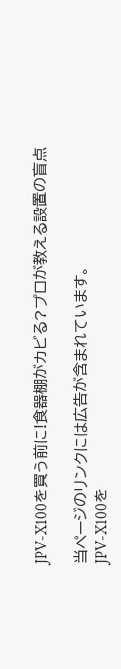JPV-X100を買う前に!食器棚がカビる?プロが教える設置の盲点

当ページのリンクには広告が含まれています。
JPV-X100を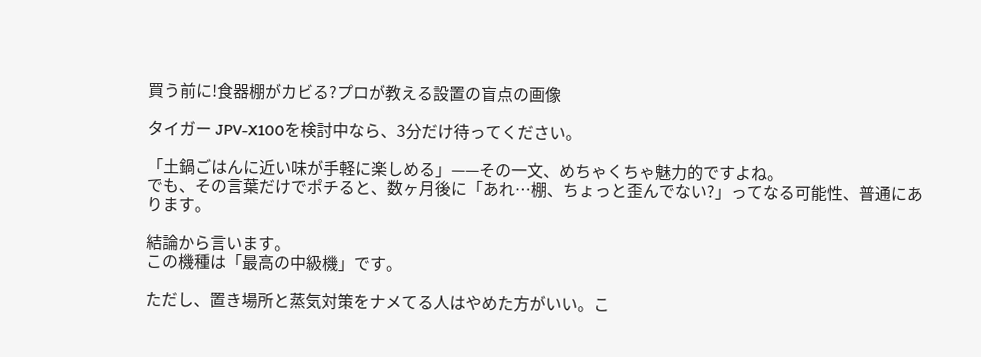買う前に!食器棚がカビる?プロが教える設置の盲点の画像

タイガー JPV-X100を検討中なら、3分だけ待ってください。

「土鍋ごはんに近い味が手軽に楽しめる」——その一文、めちゃくちゃ魅力的ですよね。
でも、その言葉だけでポチると、数ヶ月後に「あれ…棚、ちょっと歪んでない?」ってなる可能性、普通にあります。

結論から言います。
この機種は「最高の中級機」です。

ただし、置き場所と蒸気対策をナメてる人はやめた方がいい。こ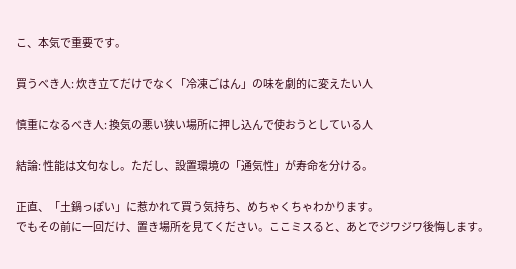こ、本気で重要です。

買うべき人: 炊き立てだけでなく「冷凍ごはん」の味を劇的に変えたい人

慎重になるべき人: 換気の悪い狭い場所に押し込んで使おうとしている人

結論: 性能は文句なし。ただし、設置環境の「通気性」が寿命を分ける。

正直、「土鍋っぽい」に惹かれて買う気持ち、めちゃくちゃわかります。
でもその前に一回だけ、置き場所を見てください。ここミスると、あとでジワジワ後悔します。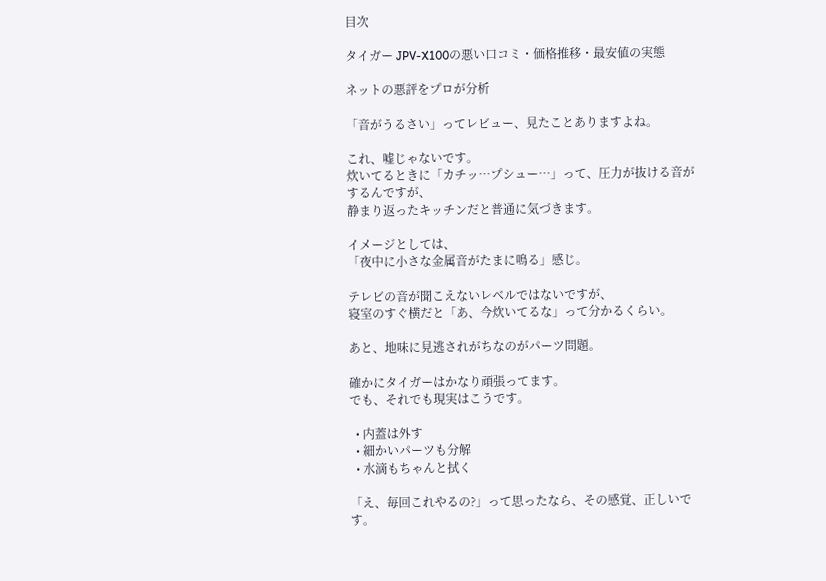目次

タイガー JPV-X100の悪い口コミ・価格推移・最安値の実態

ネットの悪評をプロが分析

「音がうるさい」ってレビュー、見たことありますよね。

これ、嘘じゃないです。
炊いてるときに「カチッ…プシュー…」って、圧力が抜ける音がするんですが、
静まり返ったキッチンだと普通に気づきます。

イメージとしては、
「夜中に小さな金属音がたまに鳴る」感じ。

テレビの音が聞こえないレベルではないですが、
寝室のすぐ横だと「あ、今炊いてるな」って分かるくらい。

あと、地味に見逃されがちなのがパーツ問題。

確かにタイガーはかなり頑張ってます。
でも、それでも現実はこうです。

  • 内蓋は外す
  • 細かいパーツも分解
  • 水滴もちゃんと拭く

「え、毎回これやるの?」って思ったなら、その感覚、正しいです。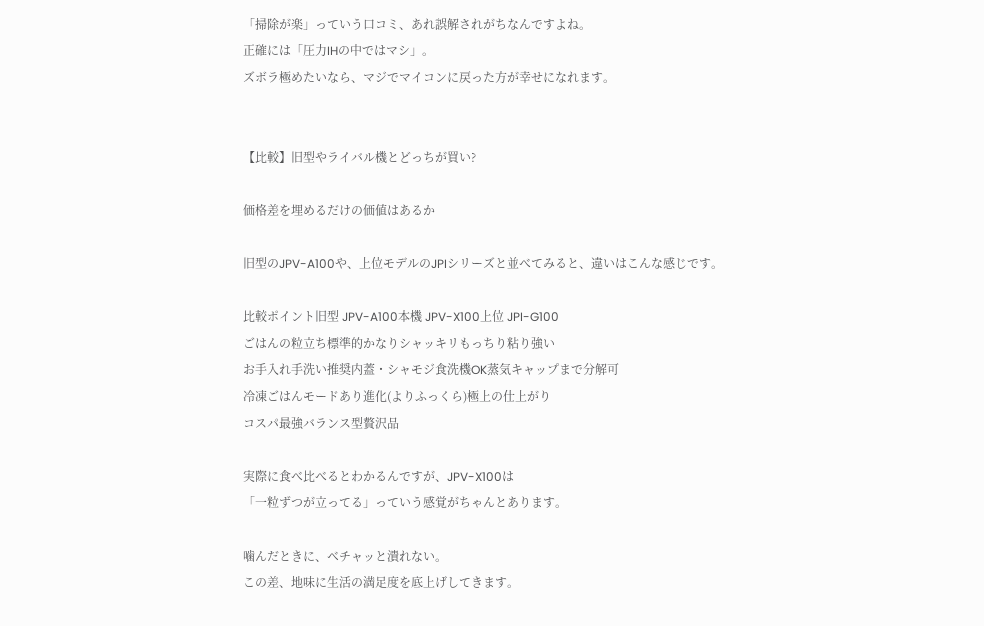「掃除が楽」っていう口コミ、あれ誤解されがちなんですよね。
正確には「圧力IHの中ではマシ」。
ズボラ極めたいなら、マジでマイコンに戻った方が幸せになれます。


【比較】旧型やライバル機とどっちが買い?

価格差を埋めるだけの価値はあるか

旧型のJPV-A100や、上位モデルのJPIシリーズと並べてみると、違いはこんな感じです。

比較ポイント旧型 JPV-A100本機 JPV-X100上位 JPI-G100
ごはんの粒立ち標準的かなりシャッキリもっちり粘り強い
お手入れ手洗い推奨内蓋・シャモジ食洗機OK蒸気キャップまで分解可
冷凍ごはんモードあり進化(よりふっくら)極上の仕上がり
コスパ最強バランス型贅沢品

実際に食べ比べるとわかるんですが、JPV-X100は
「一粒ずつが立ってる」っていう感覚がちゃんとあります。

噛んだときに、ベチャッと潰れない。
この差、地味に生活の満足度を底上げしてきます。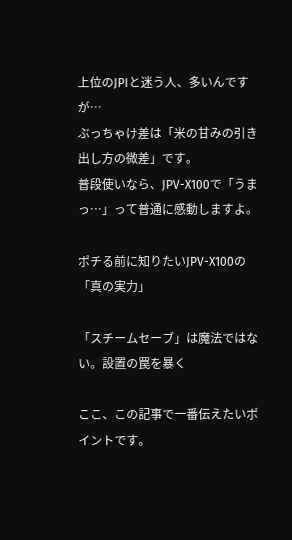上位のJPIと迷う人、多いんですが…
ぶっちゃけ差は「米の甘みの引き出し方の微差」です。
普段使いなら、JPV-X100で「うまっ…」って普通に感動しますよ。

ポチる前に知りたいJPV-X100の「真の実力」

「スチームセーブ」は魔法ではない。設置の罠を暴く

ここ、この記事で一番伝えたいポイントです。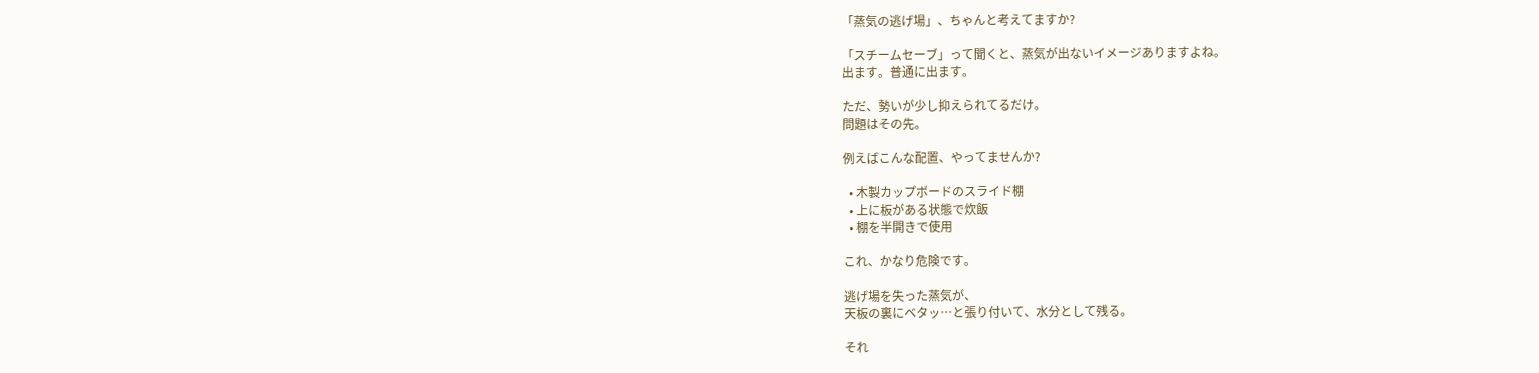「蒸気の逃げ場」、ちゃんと考えてますか?

「スチームセーブ」って聞くと、蒸気が出ないイメージありますよね。
出ます。普通に出ます。

ただ、勢いが少し抑えられてるだけ。
問題はその先。

例えばこんな配置、やってませんか?

  • 木製カップボードのスライド棚
  • 上に板がある状態で炊飯
  • 棚を半開きで使用

これ、かなり危険です。

逃げ場を失った蒸気が、
天板の裏にベタッ…と張り付いて、水分として残る。

それ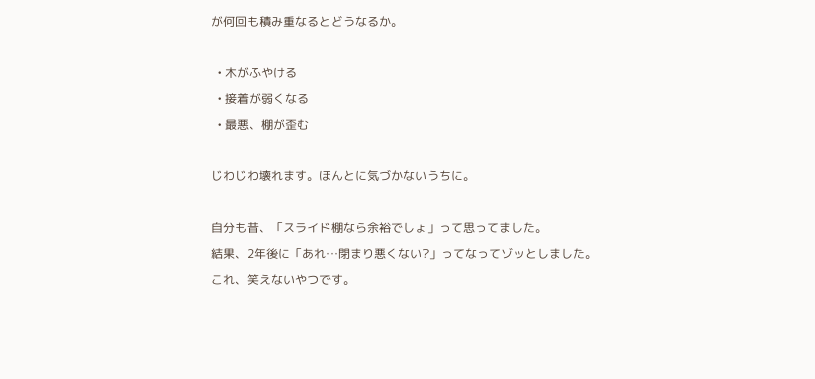が何回も積み重なるとどうなるか。

  • 木がふやける
  • 接着が弱くなる
  • 最悪、棚が歪む

じわじわ壊れます。ほんとに気づかないうちに。

自分も昔、「スライド棚なら余裕でしょ」って思ってました。
結果、2年後に「あれ…閉まり悪くない?」ってなってゾッとしました。
これ、笑えないやつです。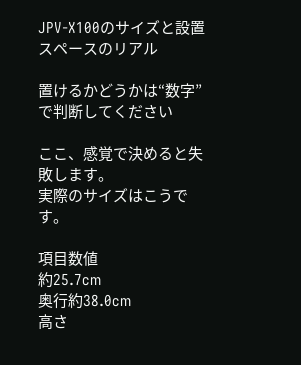JPV-X100のサイズと設置スペースのリアル

置けるかどうかは“数字”で判断してください

ここ、感覚で決めると失敗します。
実際のサイズはこうです。

項目数値
約25.7cm
奥行約38.0cm
高さ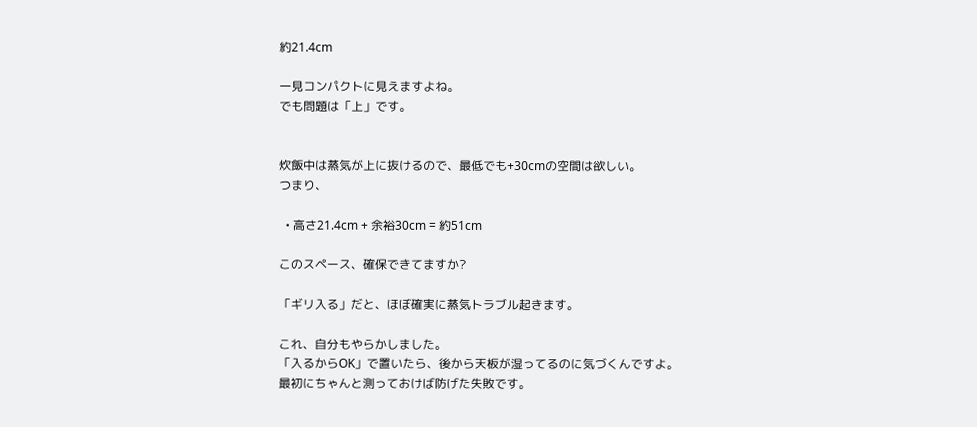約21.4cm

一見コンパクトに見えますよね。
でも問題は「上」です。


炊飯中は蒸気が上に抜けるので、最低でも+30cmの空間は欲しい。
つまり、

  • 高さ21.4cm + 余裕30cm = 約51cm

このスペース、確保できてますか?

「ギリ入る」だと、ほぼ確実に蒸気トラブル起きます。

これ、自分もやらかしました。
「入るからOK」で置いたら、後から天板が湿ってるのに気づくんですよ。
最初にちゃんと測っておけば防げた失敗です。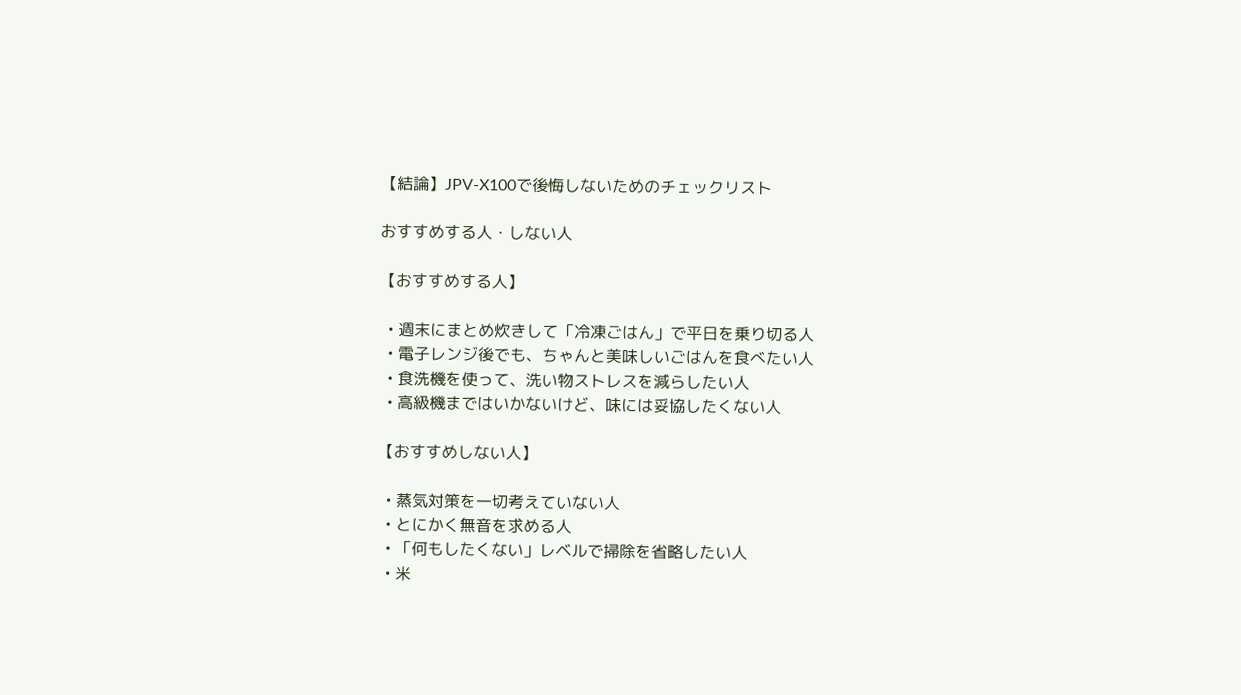【結論】JPV-X100で後悔しないためのチェックリスト

おすすめする人・しない人

【おすすめする人】

  • 週末にまとめ炊きして「冷凍ごはん」で平日を乗り切る人
  • 電子レンジ後でも、ちゃんと美味しいごはんを食べたい人
  • 食洗機を使って、洗い物ストレスを減らしたい人
  • 高級機まではいかないけど、味には妥協したくない人

【おすすめしない人】

  • 蒸気対策を一切考えていない人
  • とにかく無音を求める人
  • 「何もしたくない」レベルで掃除を省略したい人
  • 米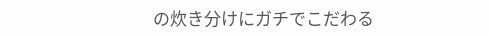の炊き分けにガチでこだわる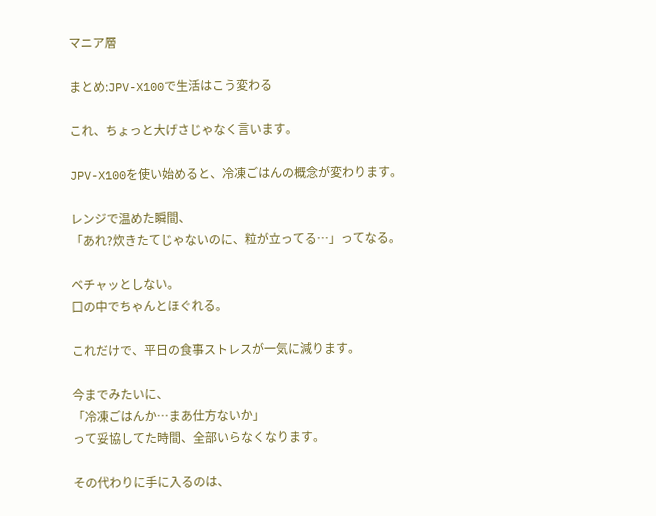マニア層

まとめ:JPV-X100で生活はこう変わる

これ、ちょっと大げさじゃなく言います。

JPV-X100を使い始めると、冷凍ごはんの概念が変わります。

レンジで温めた瞬間、
「あれ?炊きたてじゃないのに、粒が立ってる…」ってなる。

ベチャッとしない。
口の中でちゃんとほぐれる。

これだけで、平日の食事ストレスが一気に減ります。

今までみたいに、
「冷凍ごはんか…まあ仕方ないか」
って妥協してた時間、全部いらなくなります。

その代わりに手に入るのは、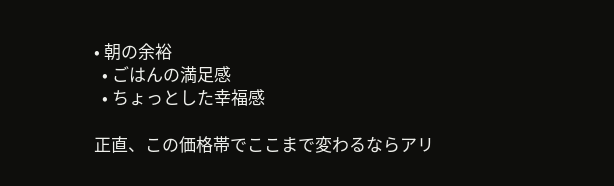• 朝の余裕
  • ごはんの満足感
  • ちょっとした幸福感

正直、この価格帯でここまで変わるならアリ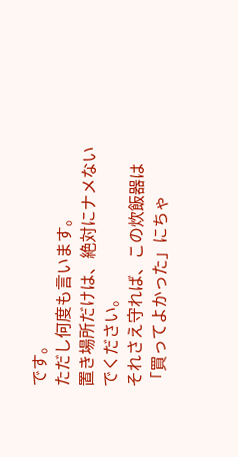です。
ただし何度も言います。
置き場所だけは、絶対にナメないでください。
それさえ守れば、この炊飯器は「買ってよかった」にちゃ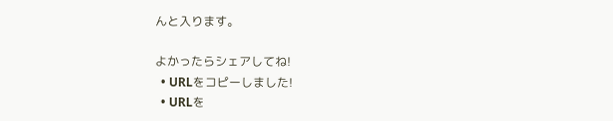んと入ります。

よかったらシェアしてね!
  • URLをコピーしました!
  • URLを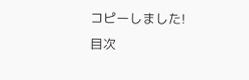コピーしました!
目次